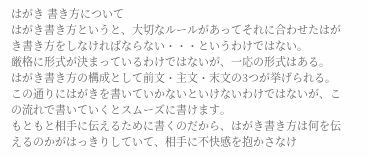はがき 書き方について
はがき書き方というと、大切なルールがあってそれに合わせたはがき書き方をしなければならない・・・というわけではない。
厳格に形式が決まっているわけではないが、一応の形式はある。
はがき書き方の構成として前文・主文・末文の3つが挙げられる。
この通りにはがきを書いていかないといけないわけではないが、この流れで書いていくとスムーズに書けます。
もともと相手に伝えるために書くのだから、はがき書き方は何を伝えるのかがはっきりしていて、相手に不快感を抱かさなけ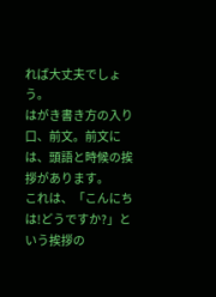れば大丈夫でしょう。
はがき書き方の入り口、前文。前文には、頭語と時候の挨拶があります。
これは、「こんにちは!どうですか?」という挨拶の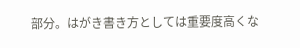部分。はがき書き方としては重要度高くな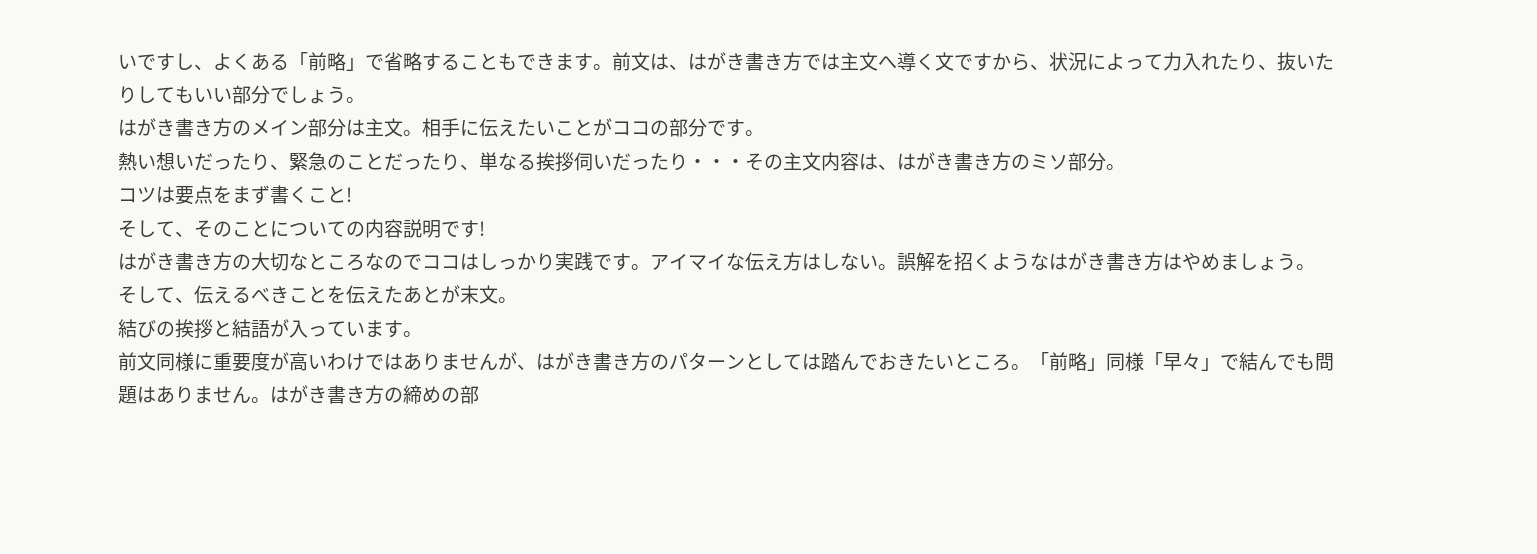いですし、よくある「前略」で省略することもできます。前文は、はがき書き方では主文へ導く文ですから、状況によって力入れたり、抜いたりしてもいい部分でしょう。
はがき書き方のメイン部分は主文。相手に伝えたいことがココの部分です。
熱い想いだったり、緊急のことだったり、単なる挨拶伺いだったり・・・その主文内容は、はがき書き方のミソ部分。
コツは要点をまず書くこと!
そして、そのことについての内容説明です!
はがき書き方の大切なところなのでココはしっかり実践です。アイマイな伝え方はしない。誤解を招くようなはがき書き方はやめましょう。
そして、伝えるべきことを伝えたあとが末文。
結びの挨拶と結語が入っています。
前文同様に重要度が高いわけではありませんが、はがき書き方のパターンとしては踏んでおきたいところ。「前略」同様「早々」で結んでも問題はありません。はがき書き方の締めの部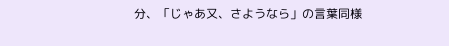分、「じゃあ又、さようなら」の言葉同様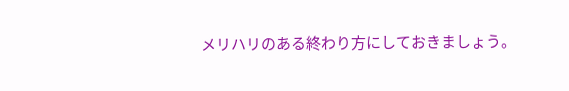メリハリのある終わり方にしておきましょう。